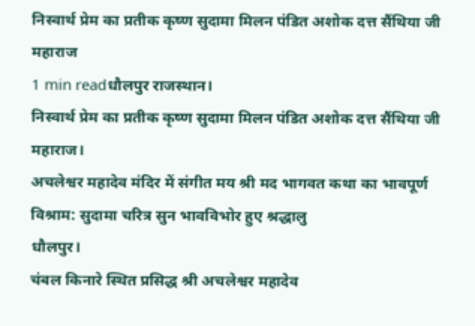निस्वार्थ प्रेम का प्रतीक कृष्ण सुदामा मिलन पंडित अशोक दत्त सैंथिया जी महाराज
1 min readधौलपुर राजस्थान।
निस्वार्थ प्रेम का प्रतीक कृष्ण सुदामा मिलन पंडित अशोक दत्त सैंथिया जी महाराज।
अचलेश्वर महादेव मंदिर में संगीत मय श्री मद भागवत कथा का भावपूर्ण विश्राम: सुदामा चरित्र सुन भावविभोर हुए श्रद्धालु
धौलपुर।
चंबल किनारे स्थित प्रसिद्ध श्री अचलेश्वर महादेव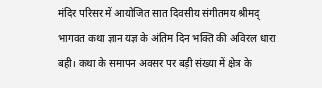मंदिर परिसर में आयोजित सात दिवसीय संगीतमय श्रीमद् भागवत कथा ज्ञान यज्ञ के अंतिम दिन भक्ति की अविरल धारा बही। कथा के समापन अवसर पर बड़ी संख्या में क्षेत्र के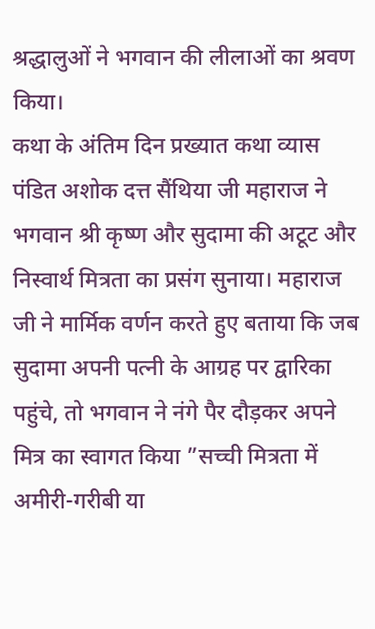श्रद्धालुओं ने भगवान की लीलाओं का श्रवण किया।
कथा के अंतिम दिन प्रख्यात कथा व्यास पंडित अशोक दत्त सैंथिया जी महाराज ने भगवान श्री कृष्ण और सुदामा की अटूट और निस्वार्थ मित्रता का प्रसंग सुनाया। महाराज जी ने मार्मिक वर्णन करते हुए बताया कि जब सुदामा अपनी पत्नी के आग्रह पर द्वारिका पहुंचे, तो भगवान ने नंगे पैर दौड़कर अपने मित्र का स्वागत किया ”सच्ची मित्रता में अमीरी-गरीबी या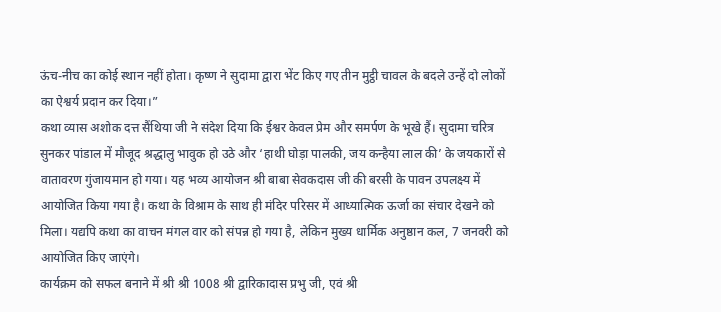ऊंच-नीच का कोई स्थान नहीं होता। कृष्ण ने सुदामा द्वारा भेंट किए गए तीन मुट्ठी चावल के बदले उन्हें दो लोकों का ऐश्वर्य प्रदान कर दिया।”
कथा व्यास अशोक दत्त सैंथिया जी ने संदेश दिया कि ईश्वर केवल प्रेम और समर्पण के भूखे हैं। सुदामा चरित्र सुनकर पांडाल में मौजूद श्रद्धालु भावुक हो उठे और ‘हाथी घोड़ा पालकी, जय कन्हैया लाल की’ के जयकारों से वातावरण गुंजायमान हो गया। यह भव्य आयोजन श्री बाबा सेवकदास जी की बरसी के पावन उपलक्ष्य में आयोजित किया गया है। कथा के विश्राम के साथ ही मंदिर परिसर में आध्यात्मिक ऊर्जा का संचार देखने को मिला। यद्यपि कथा का वाचन मंगल वार को संपन्न हो गया है, लेकिन मुख्य धार्मिक अनुष्ठान कल, 7 जनवरी को आयोजित किए जाएंगे।
कार्यक्रम को सफल बनाने में श्री श्री 1008 श्री द्वारिकादास प्रभु जी, एवं श्री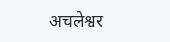अचलेश्वर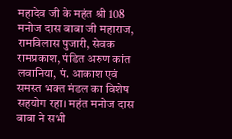महादेव जी के महंत श्री 108 मनोज दास बाबा जी महाराज, रामविलास पुजारी, सेवक रामप्रकाश, पंडित अरुण कांत लवानिया, पं. आकाश एवं समस्त भक्त मंडल का विशेष सहयोग रहा। महंत मनोज दास बाबा ने सभी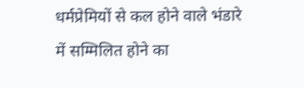धर्मप्रेमियों से कल होने वाले भंडारे में सम्मिलित होने का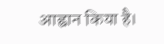आह्वान किया है।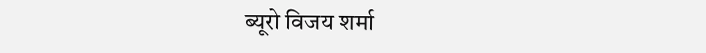ब्यूरो विजय शर्मा